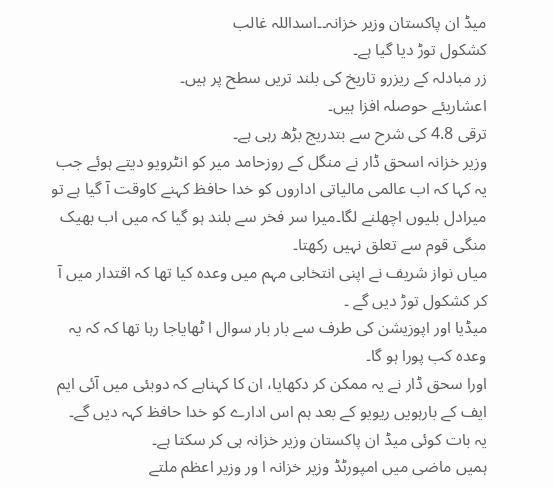میڈ ان پاکستان وزیر خزانہ۔۔اسداللہ غالب
کشکول توڑ دیا گیا ہے۔
زر مبادلہ کے ریزرو تاریخ کی بلند تریں سطح پر ہیں۔
اعشاریئے حوصلہ افزا ہیں۔
ترقی 4.8 کی شرح سے بتدریج بڑھ رہی ہے۔
وزیر خزانہ اسحق ڈار نے منگل کے روزحامد میر کو انٹرویو دیتے ہوئے جب یہ کہا کہ اب عالمی مالیاتی اداروں کو خدا حافظ کہنے کاوقت آ گیا ہے تو میرادل بلیوں اچھلنے لگا۔میرا سر فخر سے بلند ہو گیا کہ میں اب بھیک منگی قوم سے تعلق نہیں رکھتا۔
میاں نواز شریف نے اپنی انتخابی مہم میں وعدہ کیا تھا کہ اقتدار میں آ کر کشکول توڑ دیں گے ۔
میڈیا اور اپوزیشن کی طرف سے بار بار سوال ا ٹھایاجا رہا تھا کہ کہ یہ وعدہ کب پورا ہو گا۔
اورا سحق ڈار نے یہ ممکن کر دکھایا، ان کا کہناہے کہ دوبئی میں آئی ایم ایف کے بارہویں ریویو کے بعد ہم اس ادارے کو خدا حافظ کہہ دیں گے۔
یہ بات کوئی میڈ ان پاکستان وزیر خزانہ ہی کر سکتا ہے۔
ہمیں ماضی میں امپورٹڈ وزیر خزانہ ا ور وزیر اعظم ملتے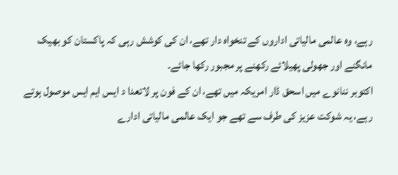رہے، وہ عالمی مالیاتی اداروں کے تنخواہ دار تھے، ان کی کوشش رہی کہ پاکستان کو بھیک مانگنے اور جھولی پھیلائے رکھنے پر مجبور رکھا جائے۔
اکتوبر ننانوے میں اسحق ڈار امریکہ میں تھے، ان کے فون پر لاتعدا د ایس ایم ایس موصول ہوتے رہے، یہ شوکت عزیز کی طرف سے تھے جو ایک عالمی مالیاتی ادارے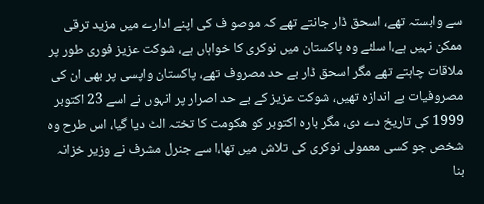سے وابستہ تھے، اسحق ڈار جانتے تھے کہ موصو ف کی اپنے ادارے میں مزید ترقی ممکن نہیں ہے،ا سلئے وہ پاکستان میں نوکری کا خواہاں ہے، شوکت عزیز فوری طور پر ملاقات چاہتے تھے مگر اسحق ڈار بے حد مصروف تھے، پاکستان واپسی پر بھی ان کی مصروفیات بے اندازہ تھیں، شوکت عزیز کے بے حد اصرار پر انہوں نے اسے 23 اکتوبر 1999 کی تاریخ دے دی، مگر بارہ اکتوبر کو ھکومت کا تختہ الٹ دیا گیا، اس طرح وہ شخص جو کسی معمولی نوکری کی تلاش میں تھا،ا سے جنرل مشرف نے وزیر خزانہ بنا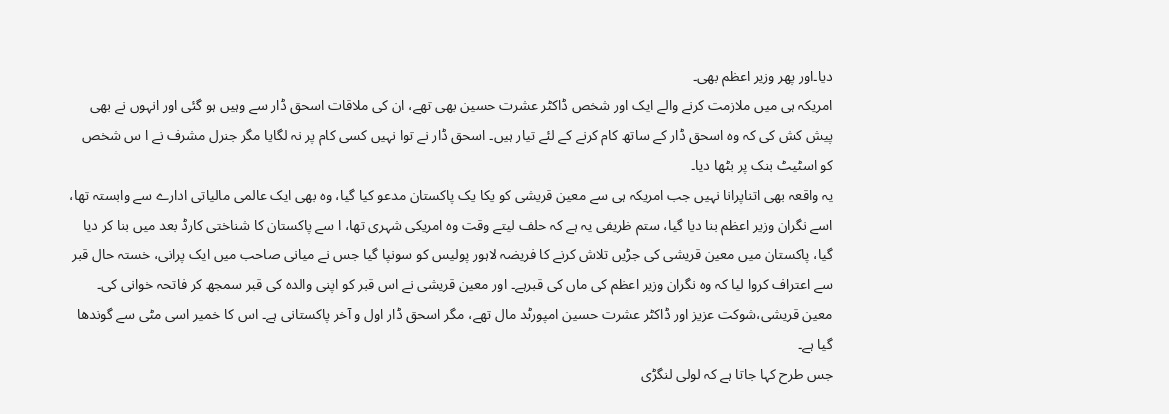دیا۔اور پھر وزیر اعظم بھی۔
امریکہ ہی میں ملازمت کرنے والے ایک اور شخص ڈاکٹر عشرت حسین بھی تھے، ان کی ملاقات اسحق ڈار سے وہیں ہو گئی اور انہوں نے بھی پیش کش کی کہ وہ اسحق ڈار کے ساتھ کام کرنے کے لئے تیار ہیں۔ اسحق ڈار نے توا نہیں کسی کام پر نہ لگایا مگر جنرل مشرف نے ا س شخص کو اسٹیٹ بنک پر بٹھا دیا۔
یہ واقعہ بھی اتناپرانا نہیں جب امریکہ ہی سے معین قریشی کو یکا یک پاکستان مدعو کیا گیا، وہ بھی ایک عالمی مالیاتی ادارے سے وابستہ تھا، اسے نگران وزیر اعظم بنا دیا گیا، ستم ظریفی یہ ہے کہ حلف لیتے وقت وہ امریکی شہری تھا، ا سے پاکستان کا شناختی کارڈ بعد میں بنا کر دیا گیا، پاکستان میں معین قریشی کی جڑیں تلاش کرنے کا فریضہ لاہور پولیس کو سونپا گیا جس نے میانی صاحب میں ایک پرانی، خستہ حال قبر سے اعتراف کروا لیا کہ وہ نگران وزیر اعظم کی ماں کی قبرہے۔ اور معین قریشی نے اس قبر کو اپنی والدہ کی قبر سمجھ کر فاتحہ خوانی کی۔
معین قریشی،شوکت عزیز اور ڈاکٹر عشرت حسین امپورٹد مال تھے، مگر اسحق ڈار اول و آخر پاکستانی ہے۔ اس کا خمیر اسی مٹی سے گوندھا گیا ہے۔
جس طرح کہا جاتا ہے کہ لولی لنگڑی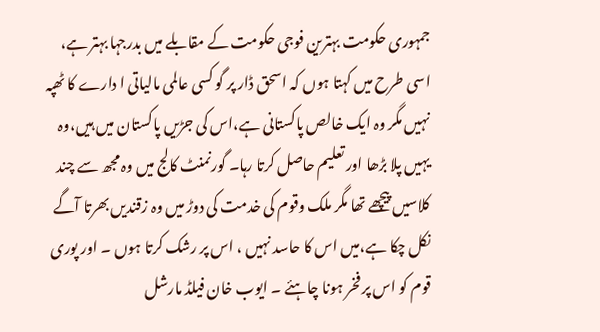جمہوری حکومت بہترین فوجی حکومت کے مقابلے میں بدرجہا بہتر ہے، اسی طرح میں کہتا ہوں کہ اسحق ڈار پر گو کسی عالمی مالیاتی ا دارے کا ٹھپہ نہیں مگر وہ ایک خالص پاکستانی ہے،اس کی جڑیں پاکستان میں ہیں،وہ یہیں پلا بڑھا اور تعلیم حاصل کرتا رہا۔ گورنمنٹ کالج میں وہ مجھ سے چند کلاسیں پیچھے تھا مگر ملک وقوم کی خدمت کی دوڑ میں وہ زقندیں بھرتا آگے نکل چکا ہے،میں اس کا حاسد نہیں ، اس پر رشک کرتا ہوں ۔ اور پوری قوم کو اس پر فخر ہونا چاہئے ۔ ایوب خان فیلڈ مارشل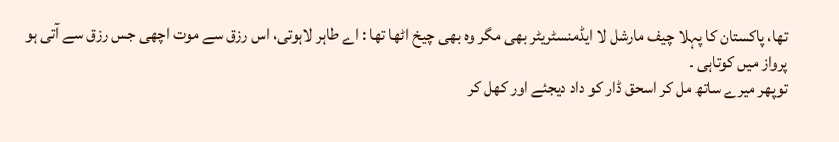تھا، پاکستان کا پہلا چیف مارشل لا ایڈمنسٹریٹر بھی مگر وہ بھی چیخ اٹھا تھا : اے طاہر لاہوتی، اس رزق سے موت اچھی جس رزق سے آتی ہو پرواز میں کوتاہی ۔
توپھر میرے ساتھ مل کر اسحق ڈار کو داد دیجئے اور کھل کر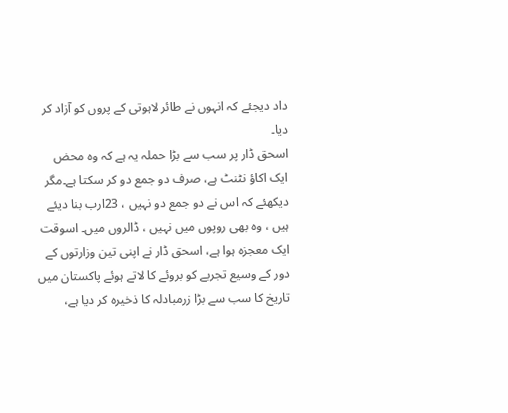داد دیجئے کہ انہوں نے طائر لاہوتی کے پروں کو آزاد کر دیا۔
اسحق ڈار پر سب سے بڑا حملہ یہ ہے کہ وہ محض ایک اکاؤ نٹنٹ ہے، صرف دو جمع دو کر سکتا ہے۔مگر دیکھئے کہ اس نے دو جمع دو نہیں ، 23ارب بنا دیئے ہیں ، وہ بھی روپوں میں نہیں ، ڈالروں میں۔ اسوقت ایک معجزہ ہوا ہے، اسحق ڈار نے اپنی تین وزارتوں کے دور کے وسیع تجربے کو بروئے کا لاتے ہوئے پاکستان میں تاریخ کا سب سے بڑا زرمبادلہ کا ذخیرہ کر دیا ہے،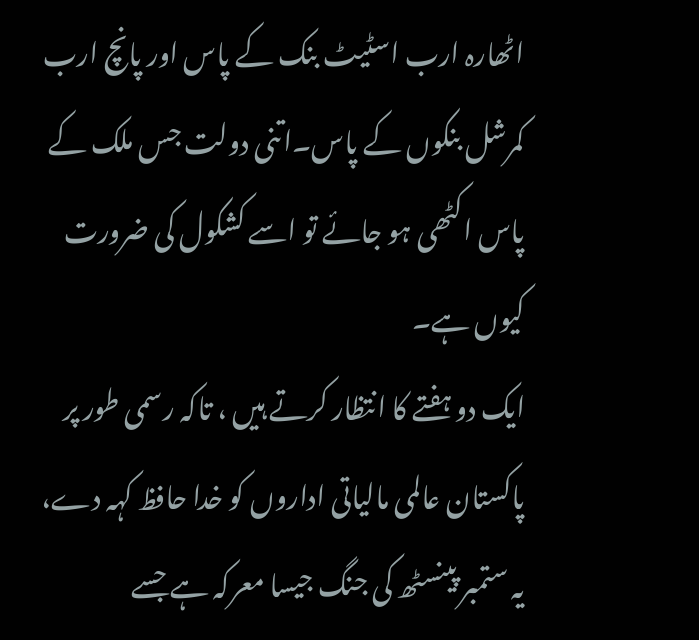اٹھارہ ارب اسٹیٹ بنک کے پاس اور پانچ ارب کمرشل بنکوں کے پاس۔اتنی دولت جس ملک کے پاس اکٹھی ہو جائے تو اسے کشکول کی ضرورت کیوں ہے۔
ایک دو ہفتے کا انتظار کرتے ہیں ، تاکہ رسمی طور پر پاکستان عالمی مالیاتی اداروں کو خدا حافظ کہہ دے، یہ ستمبر پینسٹھ کی جنگ جیسا معرکہ ہے جسے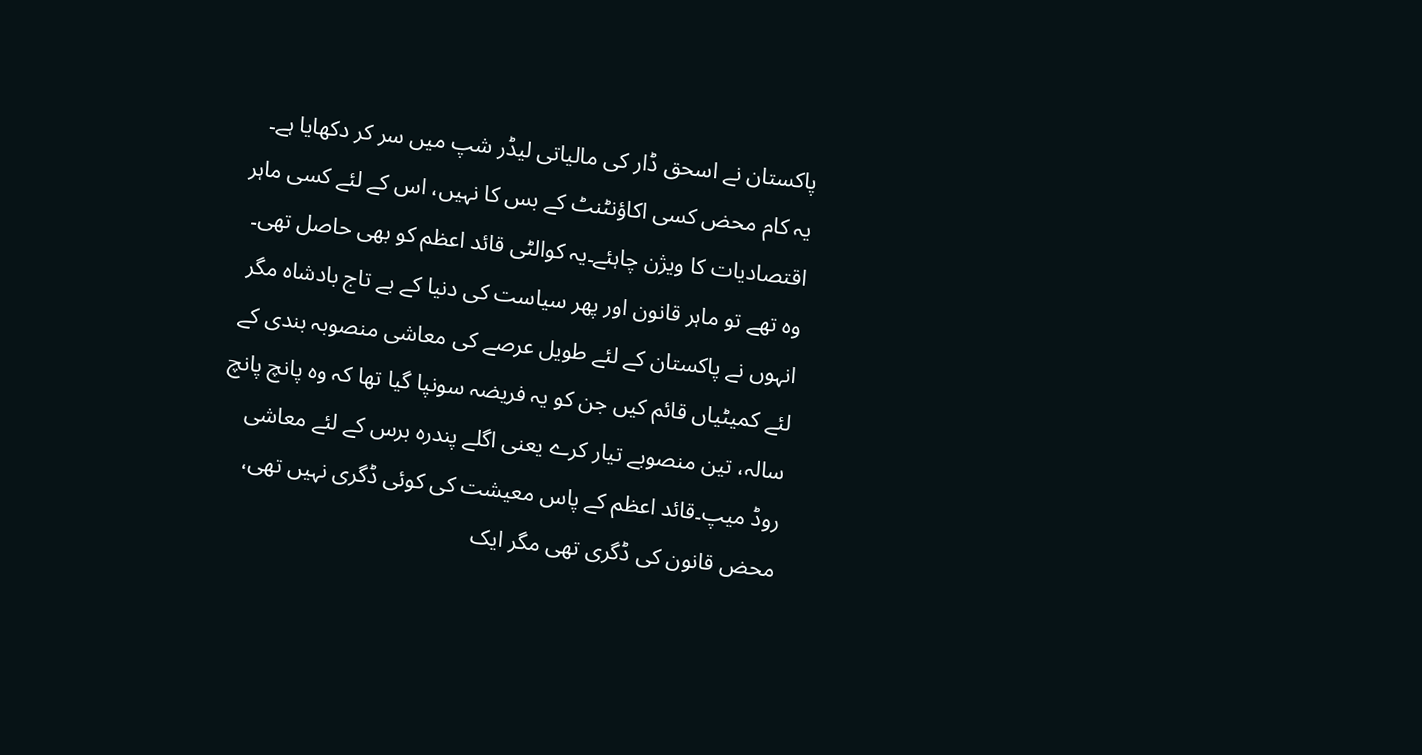پاکستان نے اسحق ڈار کی مالیاتی لیڈر شپ میں سر کر دکھایا ہے۔
یہ کام محض کسی اکاؤنٹنٹ کے بس کا نہیں، اس کے لئے کسی ماہر اقتصادیات کا ویژن چاہئے۔یہ کوالٹی قائد اعظم کو بھی حاصل تھی۔ وہ تھے تو ماہر قانون اور پھر سیاست کی دنیا کے بے تاج بادشاہ مگر انہوں نے پاکستان کے لئے طویل عرصے کی معاشی منصوبہ بندی کے لئے کمیٹیاں قائم کیں جن کو یہ فریضہ سونپا گیا تھا کہ وہ پانچ پانچ سالہ، تین منصوبے تیار کرے یعنی اگلے پندرہ برس کے لئے معاشی روڈ میپ۔قائد اعظم کے پاس معیشت کی کوئی ڈگری نہیں تھی، محض قانون کی ڈگری تھی مگر ایک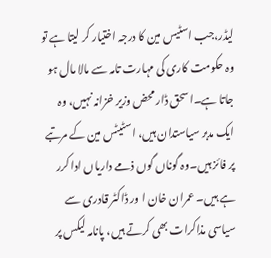لیڈر،جب اسٹیس مین کا درجہ اختیار کر لیتا ہے تو وہ حکومت کاری کی مہارت تامہ سے مالا مال ہو جاتا ہے۔اسحق ڈار محض وزیر خزانہ نہیں، وہ ایک مدبر سیاستدان ہیں، اسٹیٹس مین کے مرتبے پر فائز ہیں۔وہ گوناں گوں ذمے داریاں ادا کرر ہے ہیں۔ عمران خان ا ور ڈاکٹر قادری سے سیاسی مذاکرات بھی کرتے ہیں، پانامہ لیکس پر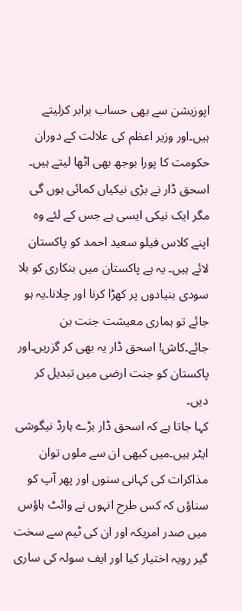اپوزیشن سے بھی حساب برابر کرلیتے ہیں۔اور وزیر اعظم کی علالت کے دوران حکومت کا پورا بوجھ بھی اٹھا لیتے ہیں۔
اسحق ڈار نے بڑی نیکیاں کمائی ہوں گی مگر ایک نیکی ایسی ہے جس کے لئے وہ اپنے کلاس فیلو سعید احمد کو پاکستان لائے ہیں۔ یہ ہے پاکستان میں بنکاری کو بلا سودی بنیادوں پر کھڑا کرنا اور چلانا۔یہ ہو جائے تو ہماری معیشت جنت بن جائے۔کاش! اسحق ڈار یہ بھی کر گزریں۔اور پاکستان کو جنت ارضی میں تبدیل کر دیں۔
کہا جاتا ہے کہ اسحق ڈار بڑے ہارڈ نیگوشی ایٹر ہیں۔میں کبھی ان سے ملوں توان مذاکرات کی کہانی سنوں اور پھر آپ کو سناؤں کہ کس طرح انہوں نے وائٹ ہاؤس میں صدر امریکہ اور ان کی ٹیم سے سخت گیر رویہ اختیار کیا اور ایف سولہ کی ساری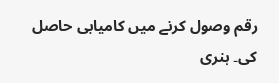رقم وصول کرنے میں کامیابی حاصل کی۔ ہنری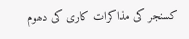کسنجر کی مذاکرات کاری کی دھوم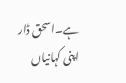ہے۔اسحق ڈار اپنی کہانیاں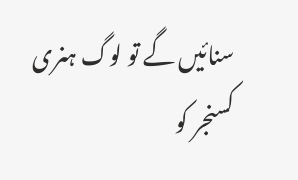سنائیں گے تو لوگ ہنری کسنجر کو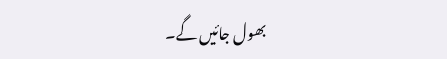بھول جائیں گے۔